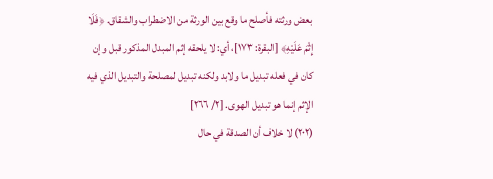بعض ورثته فأصلح ما وقع بين الورثة من الاضطراب والشقاق. ﴿فَلَا إِثْمَ عَلَيْهِ﴾ [البقرة: ١٧٣]، أي: لا يلحقه إثم المبدل المذكور قبل وإن كان في فعله تبديل ما ولابد ولكنه تبديل لمصلحة والتبديل الذي فيه الإثم إنما هو تبديل الهوى. [٢/ ٢٦٦]
(٢٠٢) لا خلاف أن الصدقة في حال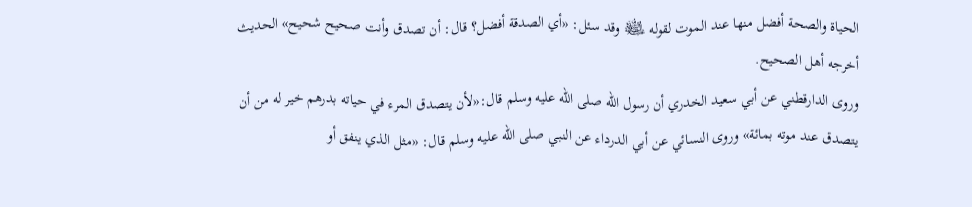الحياة والصحة أفضل منها عند الموت لقوله ﵊ وقد سئل: «أي الصدقة أفضل؟ قال: أن تصدق وأنت صحيح شحيح» الحديث أخرجه أهل الصحيح.
وروى الدارقطني عن أبي سعيد الخدري أن رسول الله صلى الله عليه وسلم قال:«لأن يتصدق المرء في حياته بدرهم خير له من أن يتصدق عند موته بمائة» وروى النسائي عن أبي الدرداء عن النبي صلى الله عليه وسلم قال: «مثل الذي ينفق أو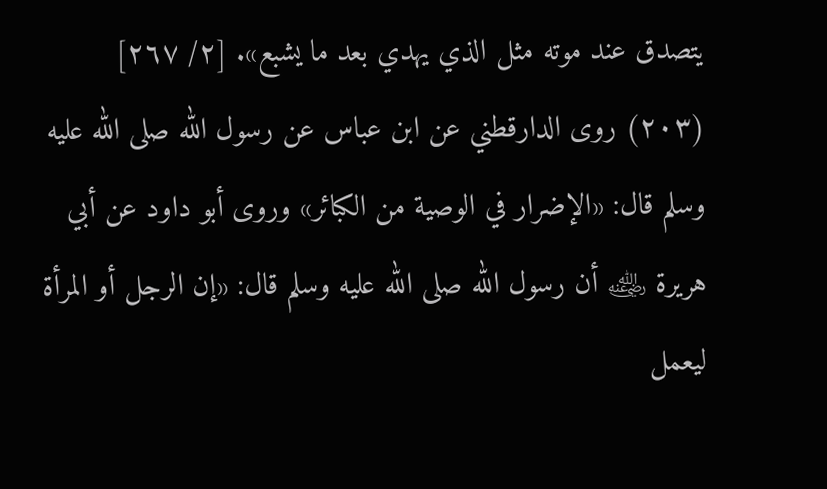يتصدق عند موته مثل الذي يهدي بعد ما يشبع». [٢/ ٢٦٧]
(٢٠٣) روى الدارقطني عن ابن عباس عن رسول الله صلى الله عليه وسلم قال: «الإضرار في الوصية من الكبائر» وروى أبو داود عن أبي هريرة ﵁ أن رسول الله صلى الله عليه وسلم قال: «إن الرجل أو المرأة ليعمل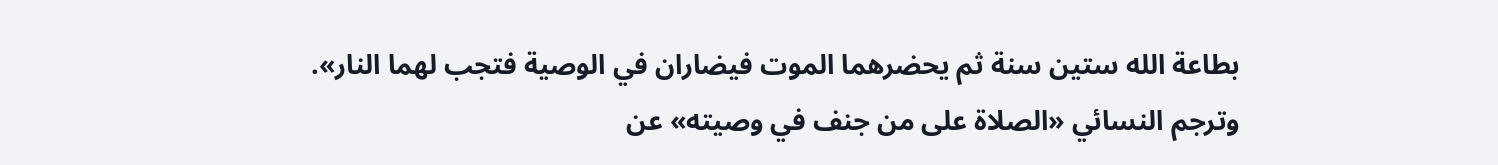بطاعة الله ستين سنة ثم يحضرهما الموت فيضاران في الوصية فتجب لهما النار».
وترجم النسائي «الصلاة على من جنف في وصيته» عن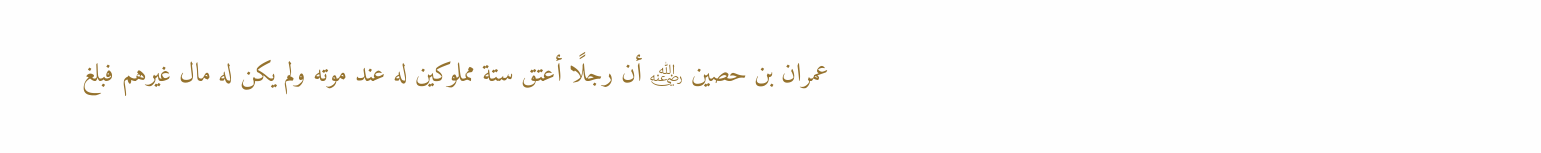عمران بن حصين ﵁ أن رجلًا أعتق ستة مملوكين له عند موته ولم يكن له مال غيرهم فبلغ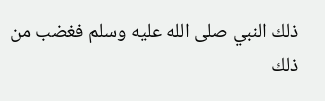ذلك النبي صلى الله عليه وسلم فغضب من ذلك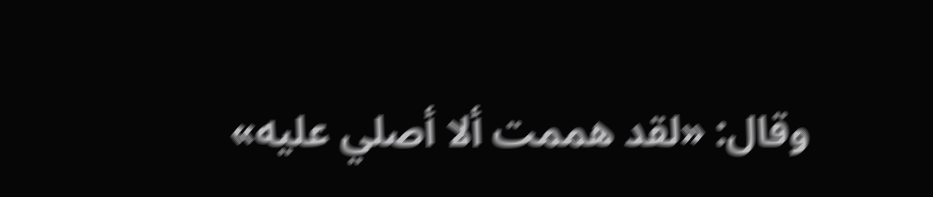وقال: «لقد هممت ألا أصلي عليه»